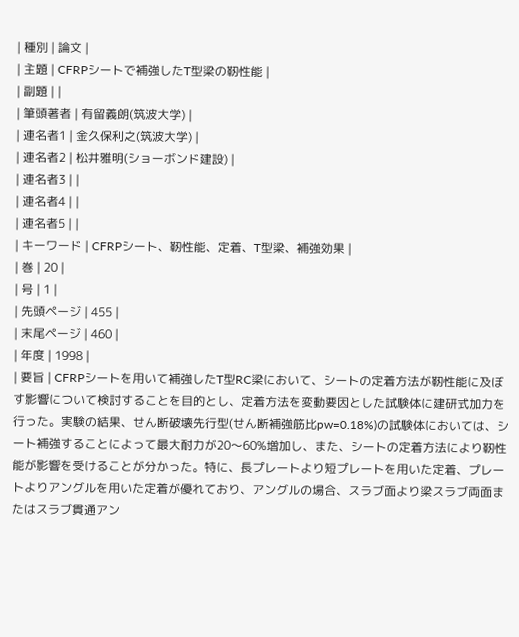| 種別 | 論文 |
| 主題 | CFRPシートで補強したT型梁の靭性能 |
| 副題 | |
| 筆頭著者 | 有留義朗(筑波大学) |
| 連名者1 | 金久保利之(筑波大学) |
| 連名者2 | 松井雅明(ショーボンド建設) |
| 連名者3 | |
| 連名者4 | |
| 連名者5 | |
| キーワード | CFRPシート、靭性能、定着、T型梁、補強効果 |
| 巻 | 20 |
| 号 | 1 |
| 先頭ページ | 455 |
| 末尾ページ | 460 |
| 年度 | 1998 |
| 要旨 | CFRPシートを用いて補強したT型RC梁において、シートの定着方法が靭性能に及ぼす影響について検討することを目的とし、定着方法を変動要因とした試験体に建研式加力を行った。実験の結果、せん断破壊先行型(せん断補強筋比pw=0.18%)の試験体においては、シート補強することによって最大耐力が20〜60%増加し、また、シートの定着方法により靭性能が影響を受けることが分かった。特に、長プレートより短プレートを用いた定着、プレートよりアングルを用いた定着が優れており、アングルの場合、スラブ面より梁スラブ両面またはスラブ貫通アン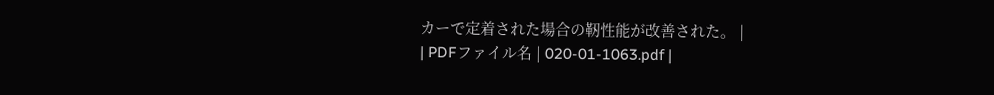カーで定着された場合の靭性能が改善された。 |
| PDFファイル名 | 020-01-1063.pdf |